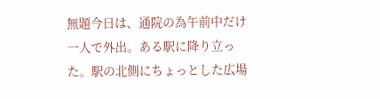無題今日は、通院の為午前中だけ一人で外出。ある駅に降り立った。駅の北側にちょっとした広場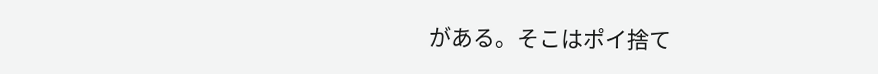がある。そこはポイ捨て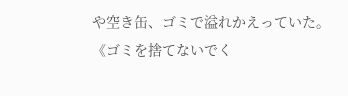や空き缶、ゴミで溢れかえっていた。《ゴミを捨てないでく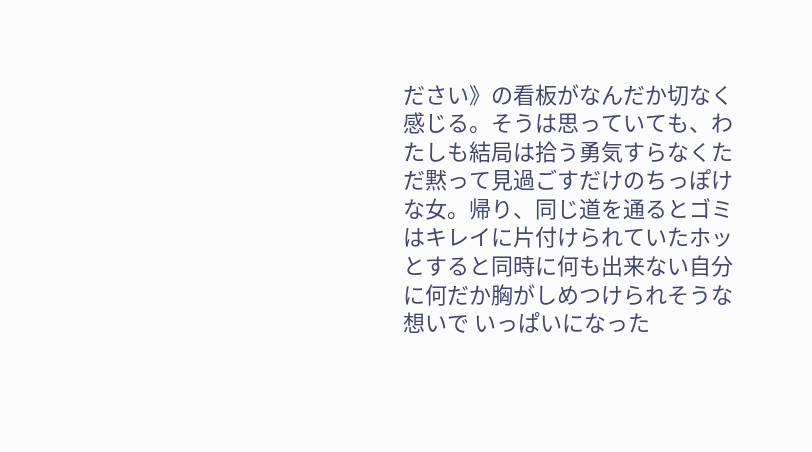ださい》の看板がなんだか切なく感じる。そうは思っていても、わたしも結局は拾う勇気すらなくただ黙って見過ごすだけのちっぽけな女。帰り、同じ道を通るとゴミはキレイに片付けられていたホッとすると同時に何も出来ない自分に何だか胸がしめつけられそうな想いで いっぱいになった